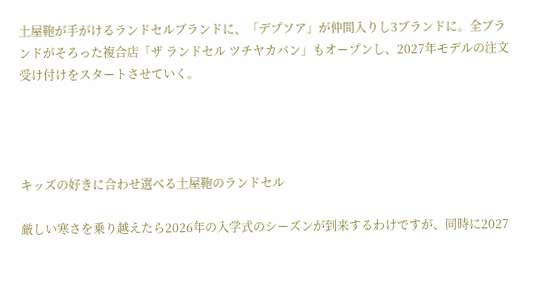土屋鞄が手がけるランドセルブランドに、「デプソア」が仲間入りし3ブランドに。全ブランドがそろった複合店「ザ ランドセル ツチヤカバン」もオープンし、2027年モデルの注文受け付けをスタートさせていく。




キッズの好きに合わせ選べる土屋鞄のランドセル

厳しい寒さを乗り越えたら2026年の入学式のシーズンが到来するわけですが、同時に2027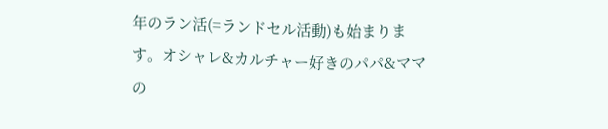年のラン活(=ランドセル活動)も始まります。オシャレ&カルチャー好きのパパ&ママの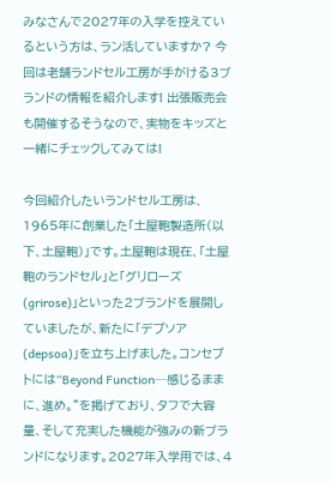みなさんで2027年の入学を控えているという方は、ラン活していますか? 今回は老舗ランドセル工房が手がける3ブランドの情報を紹介します! 出張販売会も開催するそうなので、実物をキッズと一緒にチェックしてみては!

今回紹介したいランドセル工房は、1965年に創業した「土屋鞄製造所(以下、土屋鞄)」です。土屋鞄は現在、「土屋鞄のランドセル」と「グリローズ(grirose)」といった2ブランドを展開していましたが、新たに「デプソア(depsoa)」を立ち上げました。コンセプトには“Beyond Function─感じるままに、進め。”を掲げており、タフで大容量、そして充実した機能が強みの新ブランドになります。2027年入学用では、4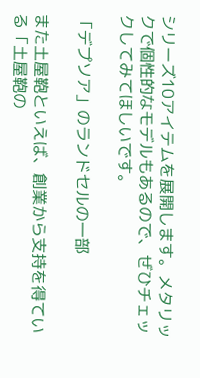シリーズ10アイテムを展開します。メタリックで個性的なモデルもあるので、ぜひチェックしてみてほしいです。

「デプソア」のランドセルの一部

また土屋鞄といえば、創業から支持を得ている「土屋鞄の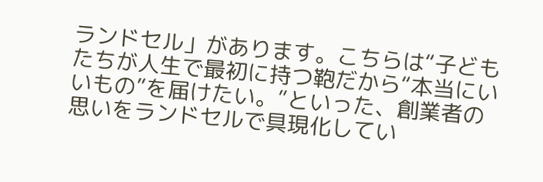ランドセル」があります。こちらは“子どもたちが人生で最初に持つ鞄だから“本当にいいもの”を届けたい。”といった、創業者の思いをランドセルで具現化してい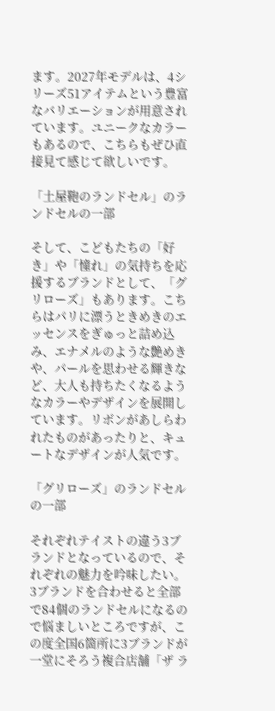ます。2027年モデルは、4シリーズ51アイテムという豊富なバリエーションが用意されています。ユニークなカラーもあるので、こちらもぜひ直接見て感じて欲しいです。

「土屋鞄のランドセル」のランドセルの一部

そして、こどもたちの「好き」や「憧れ」の気持ちを応援するブランドとして、「グリローズ」もあります。こちらはパリに漂うときめきのエッセンスをぎゅっと詰め込み、エナメルのような艶めきや、パールを思わせる輝きなど、大人も持ちたくなるようなカラーやデザインを展開しています。リボンがあしらわれたものがあったりと、キュートなデザインが人気です。

「グリローズ」のランドセルの一部

それぞれテイストの違う3ブランドとなっているので、それぞれの魅力を吟味したい。3ブランドを合わせると全部で84個のランドセルになるので悩ましいところですが、この度全国6箇所に3ブランドが一堂にそろう複合店舗「ザ ラ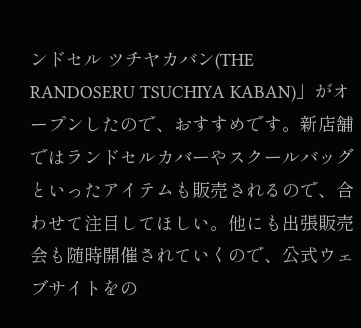ンドセル ツチヤカバン(THE RANDOSERU TSUCHIYA KABAN)」がオープンしたので、おすすめです。新店舗ではランドセルカバーやスクールバッグといったアイテムも販売されるので、合わせて注目してほしい。他にも出張販売会も随時開催されていくので、公式ウェブサイトをの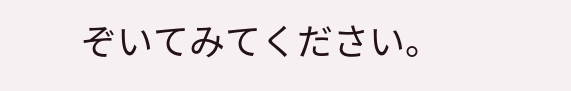ぞいてみてください。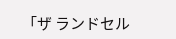「ザ ランドセル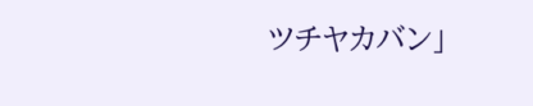ツチヤカバン」